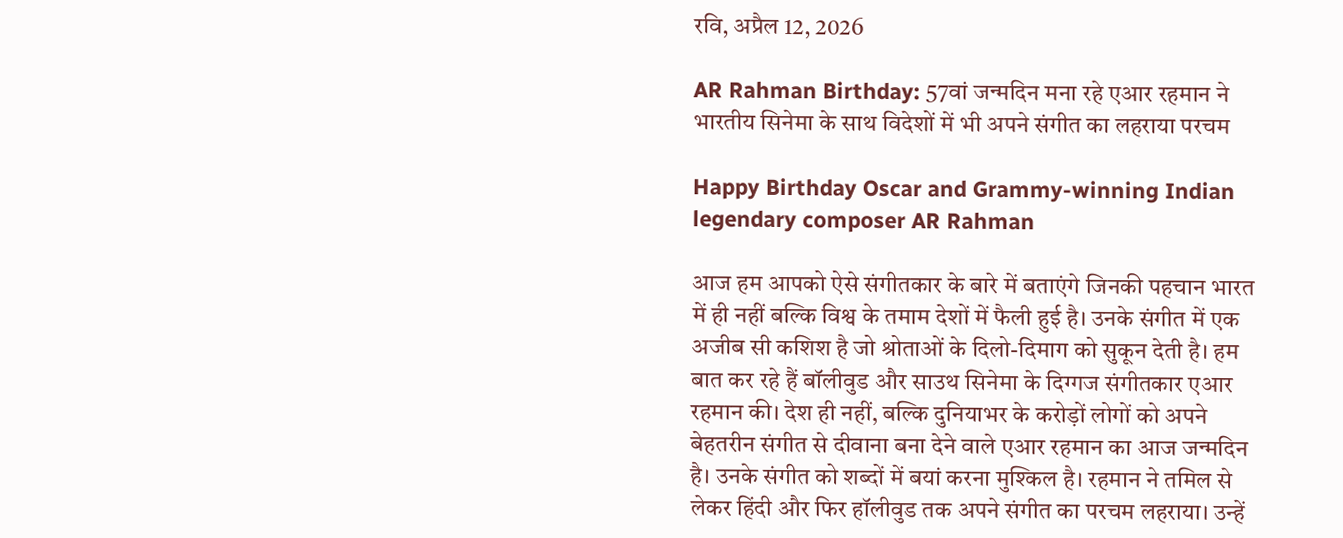रवि, अप्रैल 12, 2026

AR Rahman Birthday: 57वां जन्मदिन मना रहे एआर रहमान ने भारतीय सिनेमा के साथ विदेशों में भी अपने संगीत का लहराया परचम

Happy Birthday Oscar and Grammy-winning Indian legendary composer AR Rahman

आज हम आपको ऐसे संगीतकार के बारे में बताएंगे जिनकी पहचान भारत में ही नहीं बल्कि विश्व के तमाम देशों में फैली हुई है। उनके संगीत में एक अजीब सी कशिश है जो श्रोताओं के दिलो-दिमाग को सुकून देती है। हम बात कर रहे हैं बॉलीवुड और साउथ सिनेमा के दिग्गज संगीतकार एआर रहमान की। देश ही नहीं, बल्कि दुनियाभर के करोड़ों लोगों को अपने बेहतरीन संगीत से दीवाना बना देने वाले एआर रहमान का आज जन्मदिन है। उनके संगीत को शब्दों में बयां करना मुश्किल है। रहमान ने तमिल से लेकर हिंदी और फिर हॉलीवुड तक अपने संगीत का परचम लहराया। उन्हें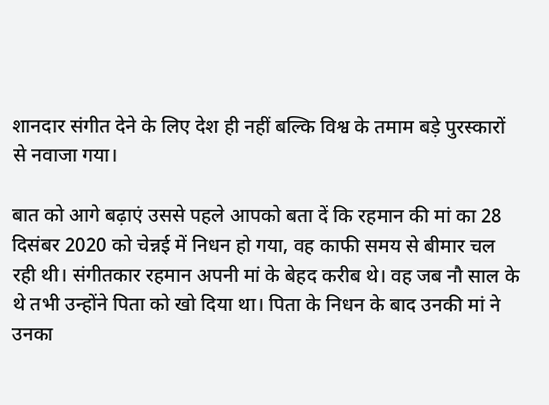शानदार संगीत देने के लिए देश ही नहीं बल्कि विश्व के तमाम बड़े पुरस्कारों से नवाजा गया।

बात को आगे बढ़ाएं उससे पहले आपको बता दें कि रहमान की मां का 28 दिसंबर 2020 को चेन्नई में निधन हो गया, वह काफी समय से बीमार चल रही थी। संगीतकार रहमान अपनी मां के बेहद करीब थे। वह जब नौ साल के थे तभी उन्होंने पिता को खो दिया था। पिता के निधन के बाद उनकी मां ने उनका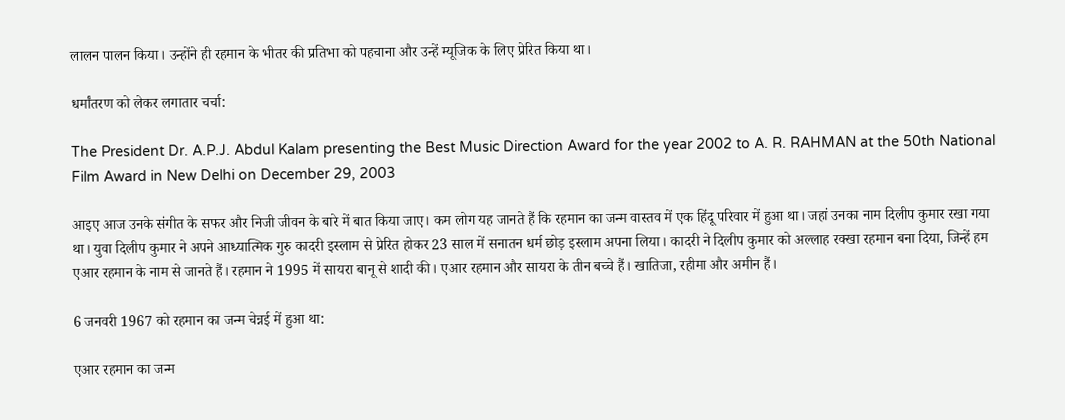लालन पालन किया। उन्होंने ही रहमान के भीतर की प्रतिभा को पहचाना और उन्हें म्यूजिक के लिए प्रेरित किया था।

धर्मांतरण को लेकर लगातार चर्चा:

The President Dr. A.P.J. Abdul Kalam presenting the Best Music Direction Award for the year 2002 to A. R. RAHMAN at the 50th National Film Award in New Delhi on December 29, 2003

आइए आज उनके संगीत के सफर और निजी जीवन के बारे में बात किया जाए। कम लोग यह जानते हैं कि रहमान का जन्म वास्तव में एक हिंदू परिवार में हुआ था। जहां उनका नाम दिलीप कुमार रखा गया था। युवा दिलीप कुमार ने अपने आध्यात्मिक गुरु कादरी इस्लाम से प्रेरित होकर 23 साल में सनातन धर्म छोड़ इस्लाम अपना लिया। कादरी ने दिलीप कुमार को अल्लाह रक्खा रहमान बना दिया, जिन्हें हम एआर रहमान के नाम से जानते हैं। रहमान ने 1995 में सायरा बानू से शादी की। एआर रहमान और सायरा के तीन बच्चे हैं। खातिजा, रहीमा और अमीन हैं।

6 जनवरी 1967 को रहमान का जन्म चेन्नई में हुआ था:

एआर रहमान का जन्म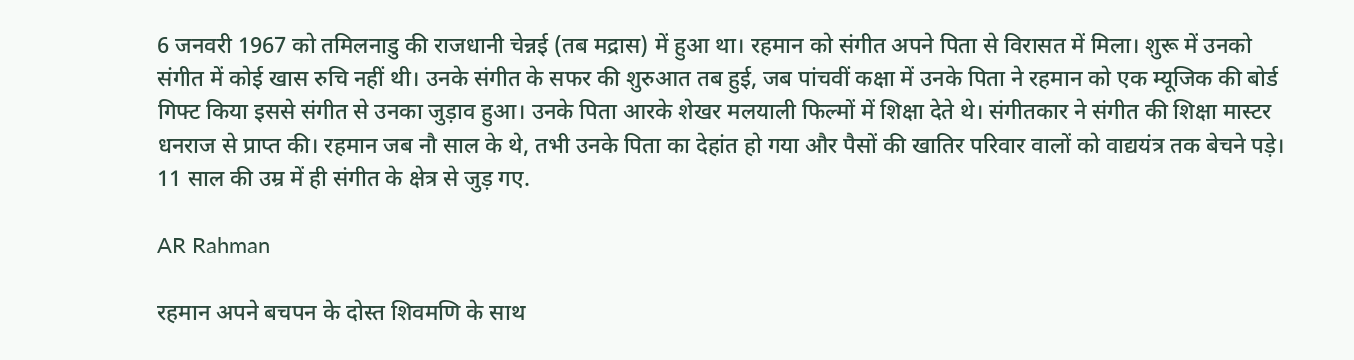6 जनवरी 1967 को तमिलनाडु की राजधानी चेन्नई (तब मद्रास) में हुआ था। रहमान को संगीत अपने पिता से विरासत में मिला। शुरू में उनको संगीत में कोई खास रुचि नहीं थी। उनके संगीत के सफर की शुरुआत तब हुई, जब पांचवीं कक्षा में उनके पिता ने रहमान को एक म्यूजिक की बोर्ड गिफ्ट किया इससे संगीत से उनका जुड़ाव हुआ। उनके पिता आरके शेखर मलयाली फिल्मों में शिक्षा देते थे। संगीतकार ने संगीत की शिक्षा मास्टर धनराज से प्राप्त की। रहमान जब नौ साल के थे, तभी उनके पिता का देहांत हो गया और पैसों की खातिर परिवार वालों को वाद्ययंत्र तक बेचने पड़े। 11 साल की उम्र में ही संगीत के क्षेत्र से जुड़ गए.

AR Rahman

रहमान अपने बचपन के दोस्त शिवमणि के साथ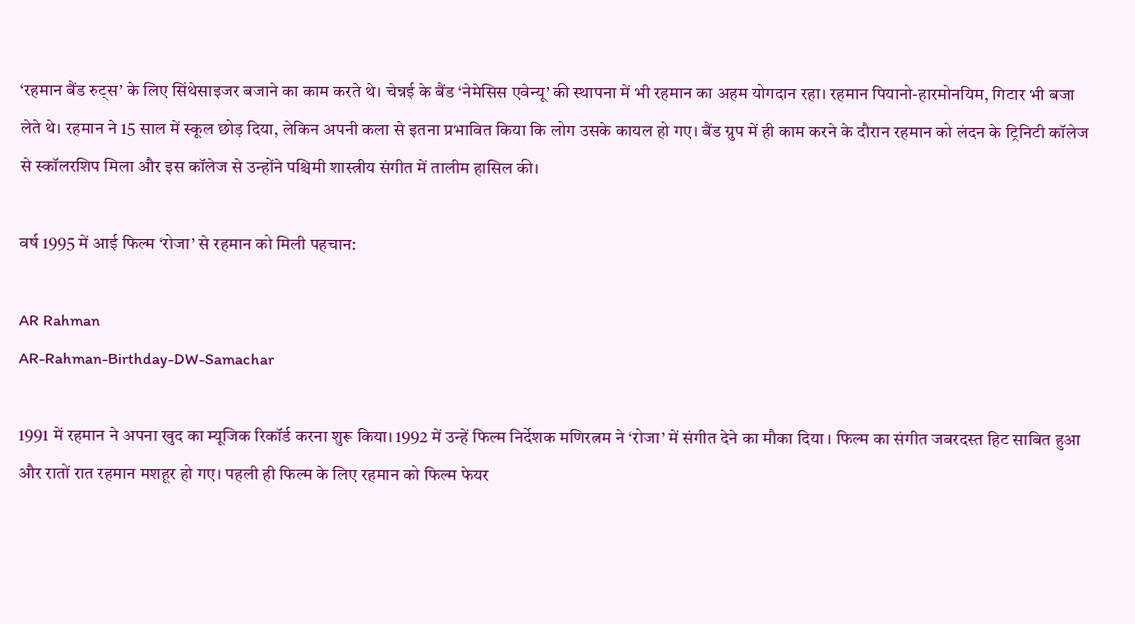‘रहमान बैंड रुट्स’ के लिए सिंथेसाइजर बजाने का काम करते थे। चेन्नई के बैंड ‘नेमेसिस एवेन्यू’ की स्थापना में भी रहमान का अहम योगदान रहा। रहमान पियानो-हारमोनयिम, गिटार भी बजा लेते थे। रहमान ने 15 साल में स्कूल छोड़ दिया, लेकिन अपनी कला से इतना प्रभावित किया कि लोग उसके कायल हो गए। बैंड ग्रुप में ही काम करने के दौरान रहमान को लंदन के ट्रिनिटी कॉलेज से स्कॉलरशिप मिला और इस कॉलेज से उन्होंने पश्चिमी शास्त्रीय संगीत में तालीम हासिल की।

वर्ष 1995 में आई फिल्म ‘रोजा’ से रहमान को मिली पहचान:

AR Rahman
AR-Rahman-Birthday-DW-Samachar

1991 में रहमान ने अपना खुद का म्यूजिक रिकॉर्ड करना शुरू किया। 1992 में उन्हें फिल्म निर्देशक मणिरत्नम ने ‘रोजा’ में संगीत देने का मौका दिया । फिल्म का संगीत जबरदस्त हिट साबित हुआ और रातों रात रहमान मशहूर हो गए। पहली ही फिल्म के लिए रहमान को फिल्म फेयर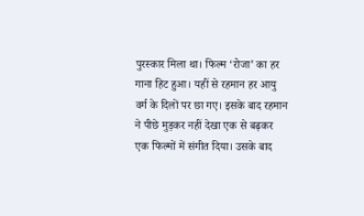पुरस्कार मिला था। फिल्म ‘रोजा’ का हर गाना हिट हुआ। यहीं से रहमान हर आयु वर्ग के दिलों पर छा गए। इसके बाद रहमान ने पीछे मुड़कर नहीं देखा एक से बढ़कर एक फिल्मों में संगीत दिया। उसके बाद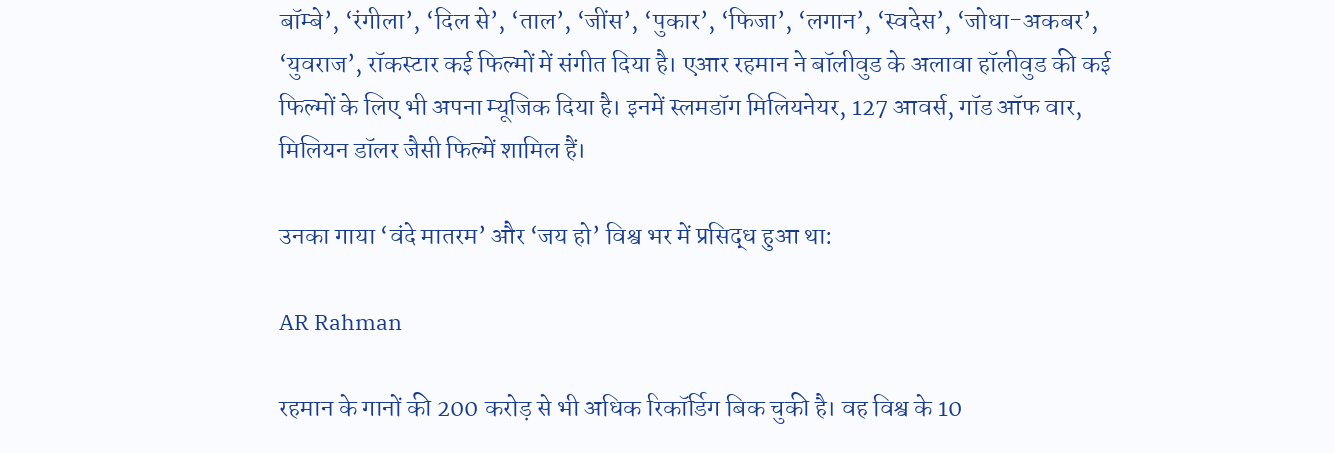बॉम्बे’, ‘रंगीला’, ‘दिल से’, ‘ताल’, ‘जींस’, ‘पुकार’, ‘फिजा’, ‘लगान’, ‘स्वदेस’, ‘जोधा-अकबर’, ‘युवराज’, रॉकस्टार कई फिल्मों में संगीत दिया है। एआर रहमान ने बॉलीवुड के अलावा हॉलीवुड की कई फिल्मों के लिए भी अपना म्यूजिक दिया है। इनमें स्लमडॉग मिलियनेयर, 127 आवर्स, गॉड ऑफ वार, मिलियन डॉलर जैसी फिल्में शामिल हैं।

उनका गाया ‘वंदे मातरम’ और ‘जय हो’ विश्व भर में प्रसिद्ध हुआ था:

AR Rahman

रहमान के गानों की 200 करोड़ से भी अधिक रिकॉर्डिग बिक चुकी है। वह विश्व के 10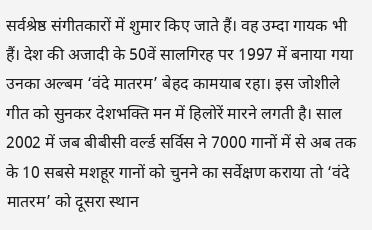सर्वश्रेष्ठ संगीतकारों में शुमार किए जाते हैं। वह उम्दा गायक भी हैं। देश की अजादी के 50वें सालगिरह पर 1997 में बनाया गया उनका अल्बम ‘वंदे मातरम’ बेहद कामयाब रहा। इस जोशीले गीत को सुनकर देशभक्ति मन में हिलोरें मारने लगती है। साल 2002 में जब बीबीसी वर्ल्ड सर्विस ने 7000 गानों में से अब तक के 10 सबसे मशहूर गानों को चुनने का सर्वेक्षण कराया तो ‘वंदे मातरम’ को दूसरा स्थान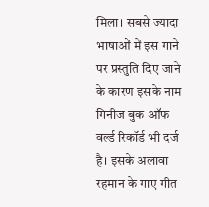मिला। सबसे ज्यादा भाषाओं में इस गाने पर प्रस्तुति दिए जाने के कारण इसके नाम गिनीज बुक ऑफ वर्ल्ड रिकॉर्ड भी दर्ज है। इसके अलावा रहमान के गाए गीत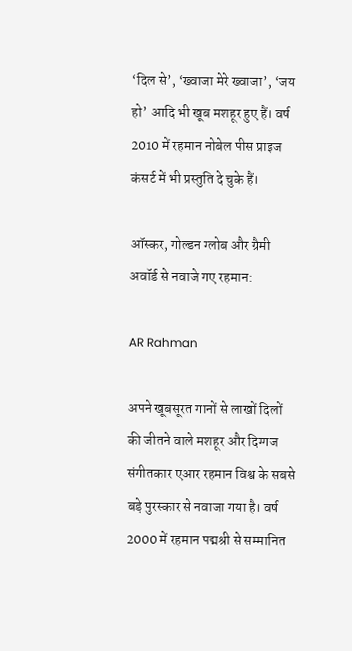‘दिल से’, ‘ख्वाजा मेरे ख्वाजा’, ‘जय हो’ आदि भी खूब मशहूर हुए हैं। वर्ष 2010 में रहमान नोबेल पीस प्राइज कंसर्ट में भी प्रस्तुति दे चुके हैं।

ऑस्कर, गोल्डन ग्लोब और ग्रैमी अवॉर्ड से नवाजे गए रहमान:

AR Rahman

अपने खूबसूरत गानों से लाखों दिलों की जीतने वाले मशहूर और दिग्गज संगीतकार एआर रहमान विश्व के सबसे बड़े पुरस्कार से नवाजा गया है। वर्ष 2000 में रहमान पद्मश्री से सम्मानित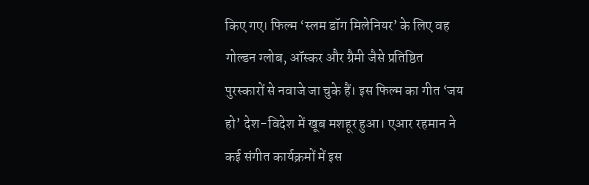किए गए। फिल्म ‘स्लम डॉग मिलेनियर’ के लिए वह गोल्डन ग्लोब, ऑस्कर और ग्रैमी जैसे प्रतिष्ठित पुरस्कारों से नवाजे जा चुके हैं। इस फिल्म का गीत ‘जय हो’ देश-विदेश में खूब मशहूर हुआ। एआर रहमान ने कई संगीत कार्यक्रमों में इस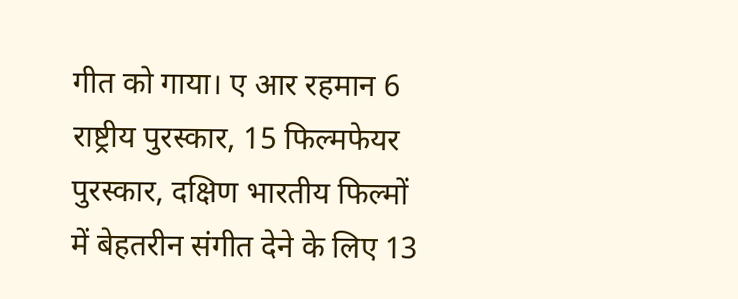गीत को गाया। ए आर रहमान 6 राष्ट्रीय पुरस्कार, 15 फिल्मफेयर पुरस्कार, दक्षिण भारतीय फिल्मों में बेहतरीन संगीत देने के लिए 13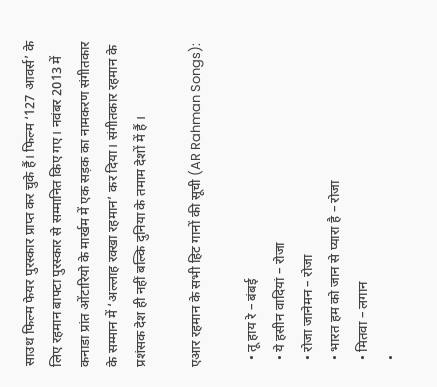साउथ फिल्म फेयर पुरस्कार प्राप्त कर चुके हैं। फिल्म ‘127 आवर्स’ के लिए रहमान बाफ्टा पुरस्कार से सम्मानित किए गए। नवंबर 2013 में कनाडा प्रांत ओंटारियो के मार्खम में एक सड़क का नामकरण संगीतकार के सम्मान में ‘अल्लाह रक्खा रहमान’ कर दिया। संगीतकार रहमान के प्रशंसक देश ही नहीं बल्कि दुनिया के तमाम देशों में हैं ।

एआर रहमान के सभी हिट गानों की सूची (AR Rahman Songs):

  • तू हाय रे – बंबई
  • ये हसीन वादियां – रोजा
  • रोजा जानेमन – रोजा
  • भारत हम को जान से प्यारा है – रोजा
  • मितवा – लगान
  •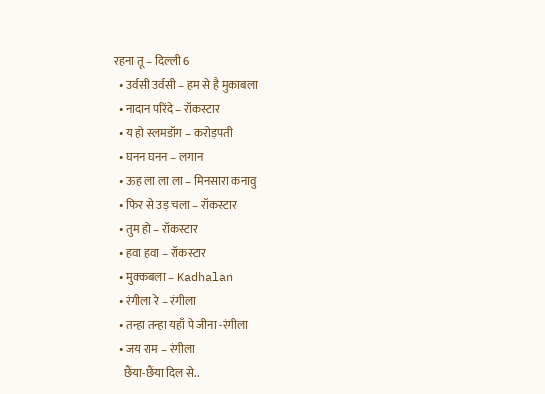रहना तू – दिल्ली 6
  • उर्वसी उर्वसी – हम से है मुकाबला
  • नादान परिंदे – रॉकस्टार
  • य हो स्लमडॉग – करोड़पती
  • घनन घनन – लगान
  • ऊह ला ला ला – मिनसारा कनावु
  • फिर से उड़ चला – रॉकस्टार
  • तुम हो – रॉकस्टार
  • हवा हवा – रॉकस्टार
  • मुक्कबला – Kadhalan
  • रंगीला रे – रंगीला
  • तन्हा तन्हा यहाँ पे जीना -रंगीला
  • जय राम – रंगीला
    छैंया-छैंया दिल से..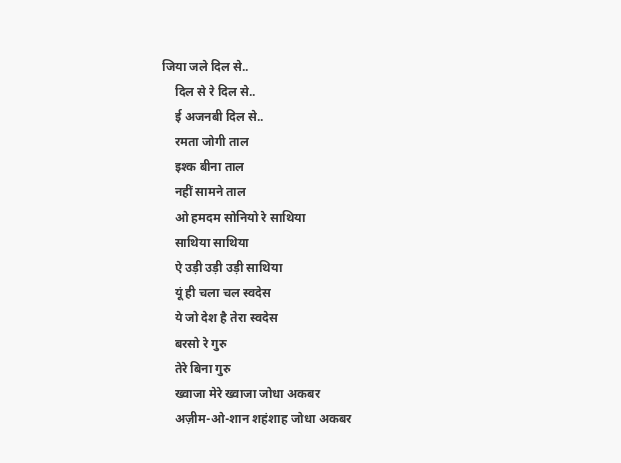जिया जले दिल से..
    दिल से रे दिल से..
    ई अजनबी दिल से..
    रमता जोगी ताल
    इश्क बीना ताल
    नहीं सामने ताल
    ओ हमदम सोनियो रे साथिया
    साथिया साथिया
    ऐ उड़ी उड़ी उड़ी साथिया
    यूं ही चला चल स्वदेस
    ये जो देश है तेरा स्वदेस
    बरसो रे गुरु
    तेरे बिना गुरु
    ख्वाजा मेरे ख्वाजा जोधा अकबर
    अज़ीम-ओ-शान शहंशाह जोधा अकबर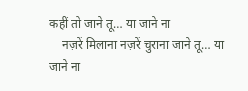कहीं तो जाने तू… या जाने ना
    नज़रें मिलाना नज़रें चुराना जाने तू… या जाने ना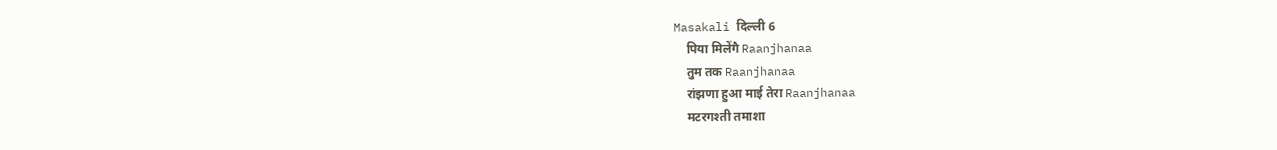Masakali दिल्ली 6
    पिया मिलेंगै Raanjhanaa
    तुम तक Raanjhanaa
    रांझणा हुआ माई तेरा Raanjhanaa
    मटरगश्ती तमाशा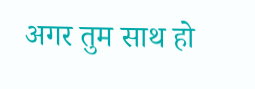अगर तुम साथ हो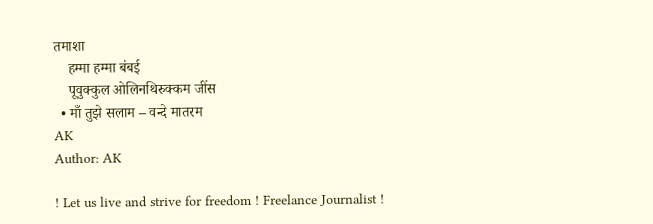तमाशा
    हम्मा हम्मा बंबई
    पूवुक्कुल ओलिनथिरुक्कम जींस
  • माँ तुझे सलाम – वन्दे मातरम
AK
Author: AK

! Let us live and strive for freedom ! Freelance Journalist !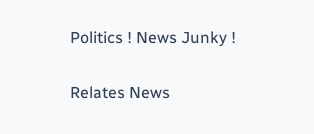Politics ! News Junky !

Relates News